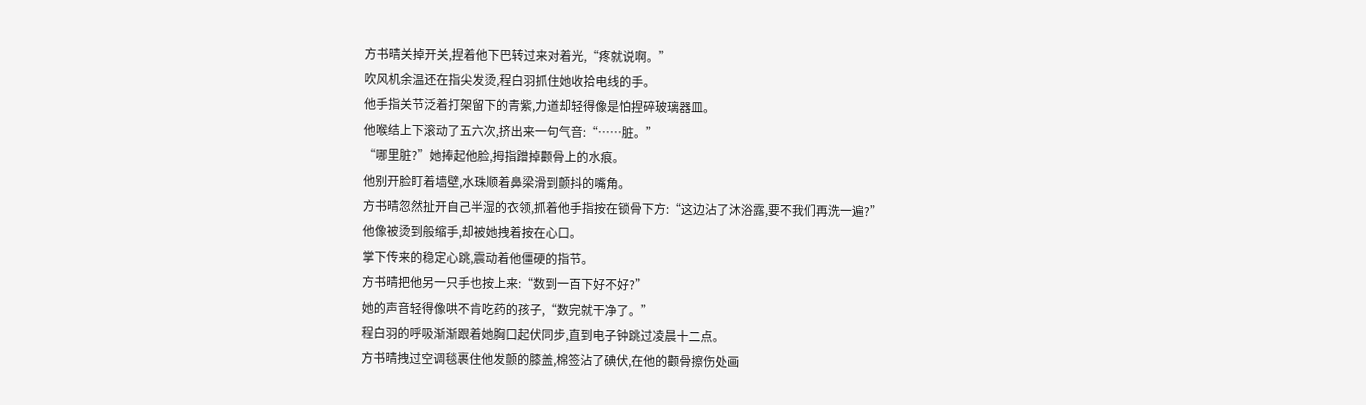方书晴关掉开关,捏着他下巴转过来对着光,“疼就说啊。”
吹风机余温还在指尖发烫,程白羽抓住她收拾电线的手。
他手指关节泛着打架留下的青紫,力道却轻得像是怕捏碎玻璃器皿。
他喉结上下滚动了五六次,挤出来一句气音:“……脏。”
“哪里脏?”她捧起他脸,拇指蹭掉颧骨上的水痕。
他别开脸盯着墙壁,水珠顺着鼻梁滑到颤抖的嘴角。
方书晴忽然扯开自己半湿的衣领,抓着他手指按在锁骨下方:“这边沾了沐浴露,要不我们再洗一遍?”
他像被烫到般缩手,却被她拽着按在心口。
掌下传来的稳定心跳,震动着他僵硬的指节。
方书晴把他另一只手也按上来:“数到一百下好不好?”
她的声音轻得像哄不肯吃药的孩子,“数完就干净了。”
程白羽的呼吸渐渐跟着她胸口起伏同步,直到电子钟跳过凌晨十二点。
方书晴拽过空调毯裹住他发颤的膝盖,棉签沾了碘伏,在他的颧骨擦伤处画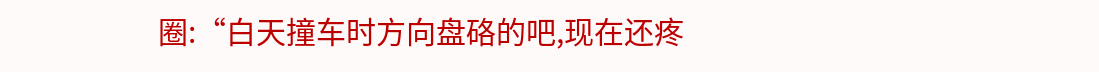圈:“白天撞车时方向盘硌的吧,现在还疼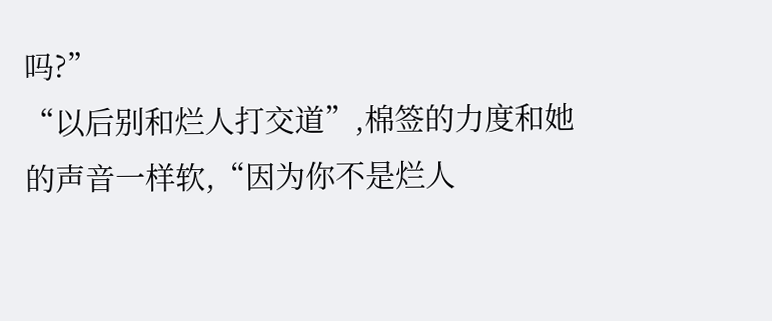吗?”
“以后别和烂人打交道”,棉签的力度和她的声音一样软,“因为你不是烂人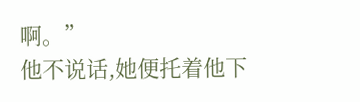啊。”
他不说话,她便托着他下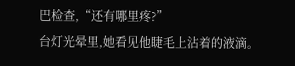巴检查,“还有哪里疼?”
台灯光晕里,她看见他睫毛上沾着的液滴。